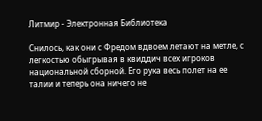Литмир - Электронная Библиотека

Снилось, как они с Фредом вдвоем летают на метле, с легкостью обыгрывая в квиддич всех игроков национальной сборной. Его рука весь полет на ее талии и теперь она ничего не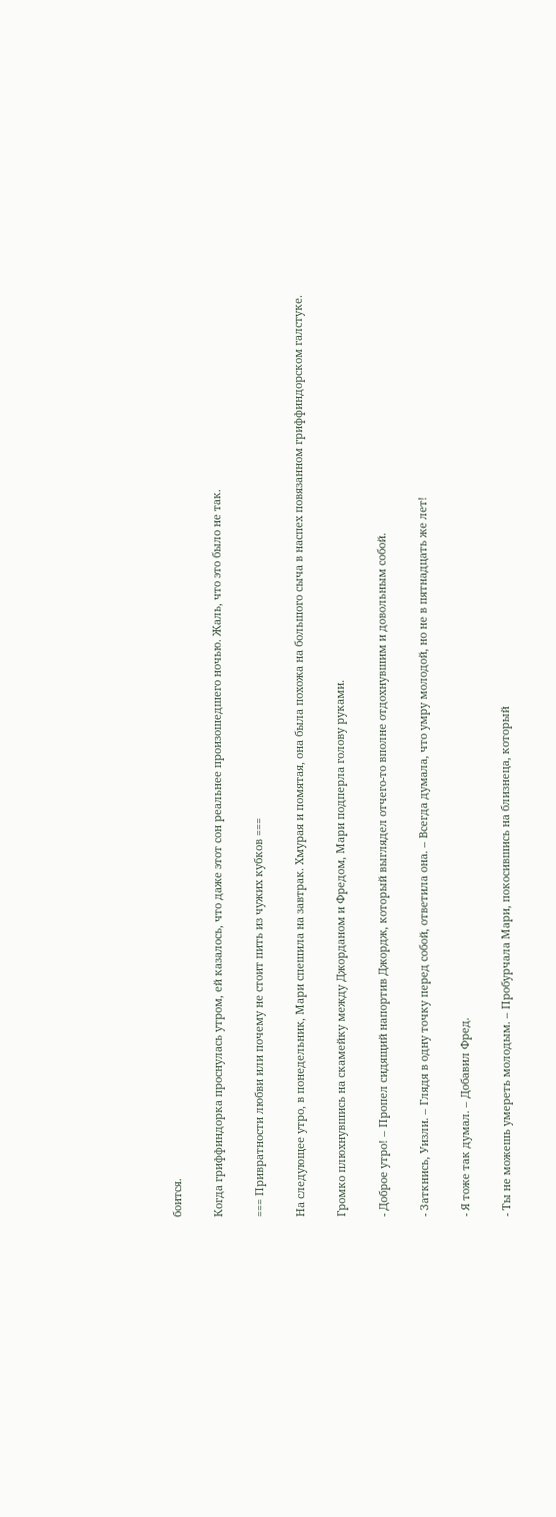боится.

Когда гриффиндорка проснулась утром, ей казалось, что даже этот сон реальнее произошедшего ночью. Жаль, что это было не так.

=== Привратности любви или почему не стоит пить из чужих кубков ===

На следующее утро, в понедельник, Мари спешила на завтрак. Хмурая и помятая, она была похожа на большого сыча в наспех повязанном гриффиндорском галстуке.

Громко плюхнувшись на скамейку между Джорданом и Фредом, Мари подперла голову руками.

- Доброе утро! – Пропел сидящий напортив Джордж, который выглядел отчего-то вполне отдохнувшим и довольным собой.

- Заткнись, Уизли. – Глядя в одну точку перед собой, ответила она. – Всегда думала, что умру молодой, но не в пятнадцать же лет!

- Я тоже так думал. – Добавил Фред.

- Ты не можешь умереть молодым. – Пробурчала Мари, покосившись на близнеца, который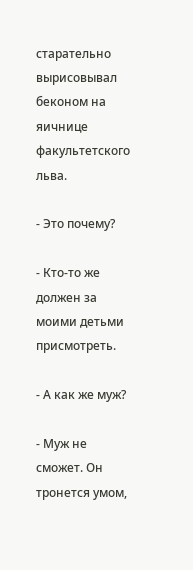старательно вырисовывал беконом на яичнице факультетского льва.

- Это почему?

- Кто-то же должен за моими детьми присмотреть.

- А как же муж?

- Муж не сможет. Он тронется умом,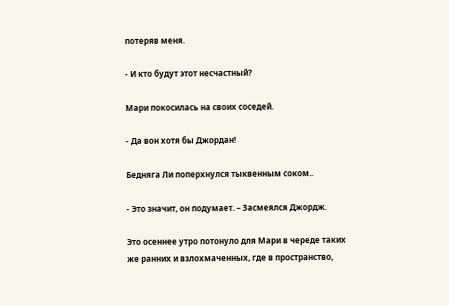потеряв меня.

- И кто будут этот несчастный?

Мари покосилась на своих соседей.

- Да вон хотя бы Джордан!

Бедняга Ли поперхнулся тыквенным соком..

- Это значит, он подумает. – Засмеялся Джордж.

Это осеннее утро потонуло для Мари в череде таких же ранних и взлохмаченных, где в пространство,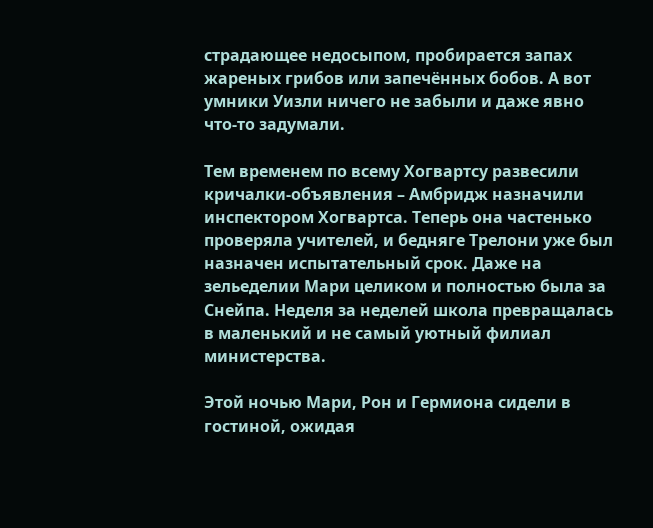страдающее недосыпом, пробирается запах жареных грибов или запечённых бобов. А вот умники Уизли ничего не забыли и даже явно что-то задумали.

Тем временем по всему Хогвартсу развесили кричалки-объявления – Амбридж назначили инспектором Хогвартса. Теперь она частенько проверяла учителей, и бедняге Трелони уже был назначен испытательный срок. Даже на зельеделии Мари целиком и полностью была за Снейпа. Неделя за неделей школа превращалась в маленький и не самый уютный филиал министерства.

Этой ночью Мари, Рон и Гермиона сидели в гостиной, ожидая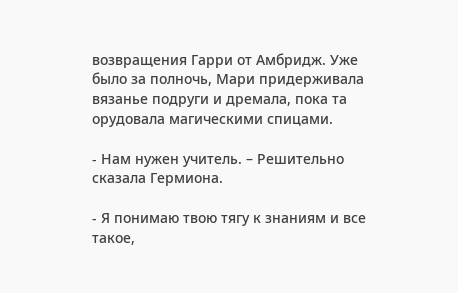возвращения Гарри от Амбридж. Уже было за полночь, Мари придерживала вязанье подруги и дремала, пока та орудовала магическими спицами.

- Нам нужен учитель. – Решительно сказала Гермиона.

- Я понимаю твою тягу к знаниям и все такое,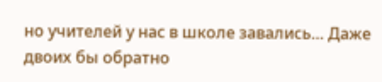но учителей у нас в школе завались… Даже двоих бы обратно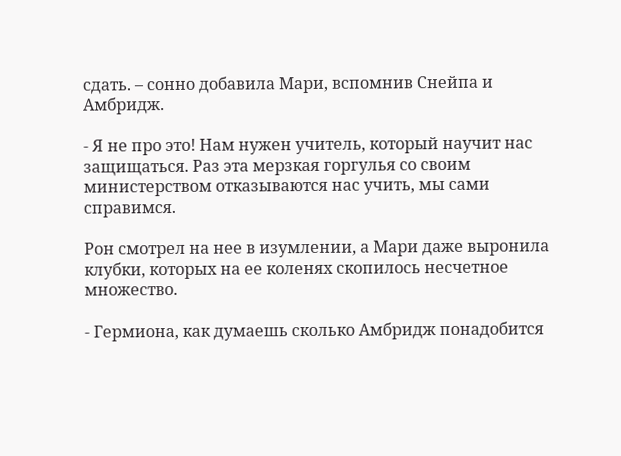сдать. – сонно добавила Мари, вспомнив Снейпа и Амбридж.

- Я не про это! Нам нужен учитель, который научит нас защищаться. Раз эта мерзкая горгулья со своим министерством отказываются нас учить, мы сами справимся.

Рон смотрел на нее в изумлении, а Мари даже выронила клубки, которых на ее коленях скопилось несчетное множество.

- Гермиона, как думаешь сколько Амбридж понадобится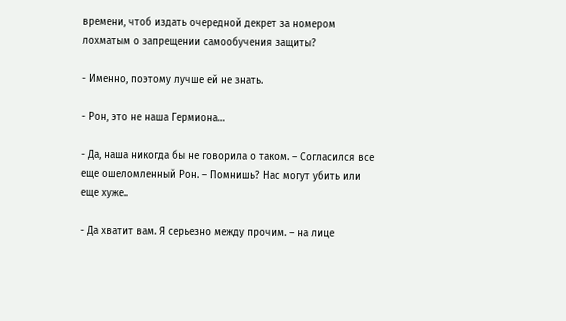времени, чтоб издать очередной декрет за номером лохматым о запрещении самообучения защиты?

- Именно, поэтому лучше ей не знать.

- Рон, это не наша Гермиона…

- Да, наша никогда бы не говорила о таком. – Согласился все еще ошеломленный Рон. – Помнишь? Нас могут убить или еще хуже..

- Да хватит вам. Я серьезно между прочим. – на лице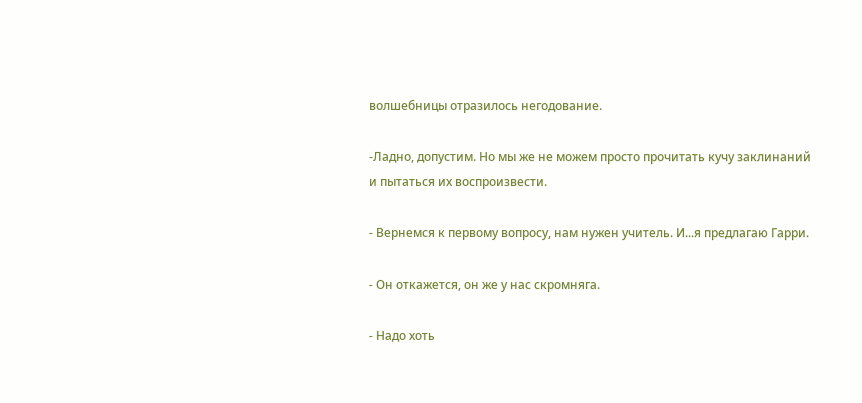волшебницы отразилось негодование.

-Ладно, допустим. Но мы же не можем просто прочитать кучу заклинаний и пытаться их воспроизвести.

- Вернемся к первому вопросу, нам нужен учитель. И...я предлагаю Гарри.

- Он откажется, он же у нас скромняга.

- Надо хоть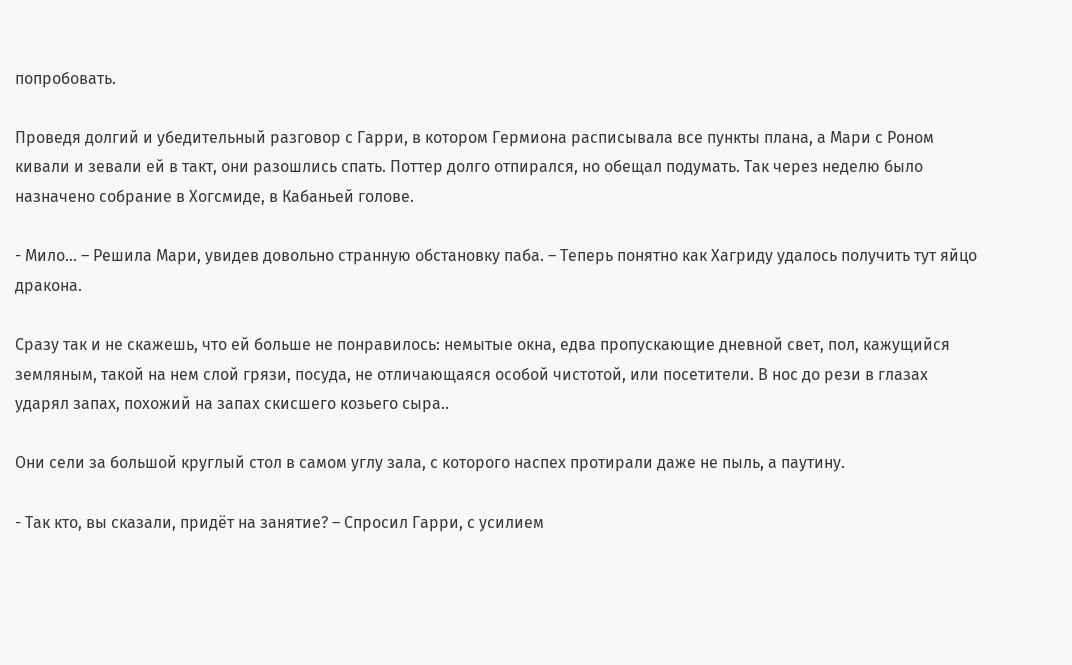попробовать.

Проведя долгий и убедительный разговор с Гарри, в котором Гермиона расписывала все пункты плана, а Мари с Роном кивали и зевали ей в такт, они разошлись спать. Поттер долго отпирался, но обещал подумать. Так через неделю было назначено собрание в Хогсмиде, в Кабаньей голове.

- Мило… – Решила Мари, увидев довольно странную обстановку паба. – Теперь понятно как Хагриду удалось получить тут яйцо дракона.

Сразу так и не скажешь, что ей больше не понравилось: немытые окна, едва пропускающие дневной свет, пол, кажущийся земляным, такой на нем слой грязи, посуда, не отличающаяся особой чистотой, или посетители. В нос до рези в глазах ударял запах, похожий на запах скисшего козьего сыра..

Они сели за большой круглый стол в самом углу зала, с которого наспех протирали даже не пыль, а паутину.

- Так кто, вы сказали, придёт на занятие? – Спросил Гарри, с усилием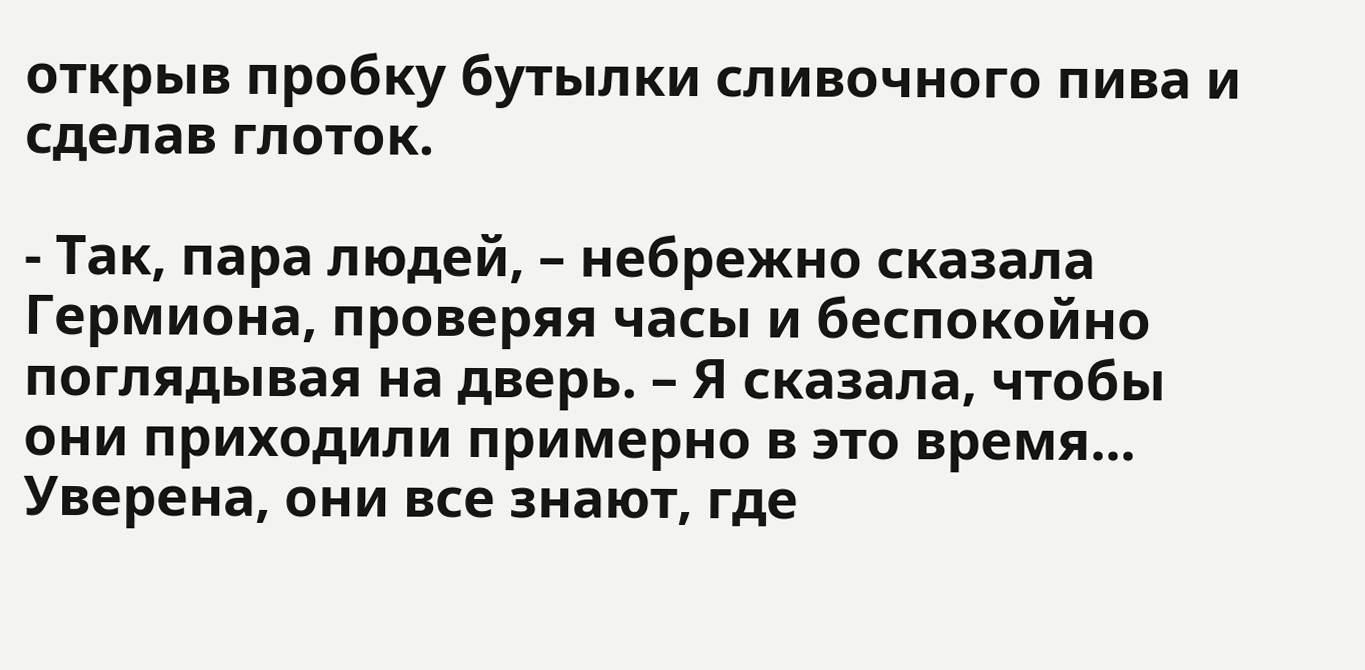открыв пробку бутылки сливочного пива и сделав глоток.

- Так, пара людей, – небрежно сказала Гермиона, проверяя часы и беспокойно поглядывая на дверь. – Я сказала, чтобы они приходили примерно в это время... Уверена, они все знают, где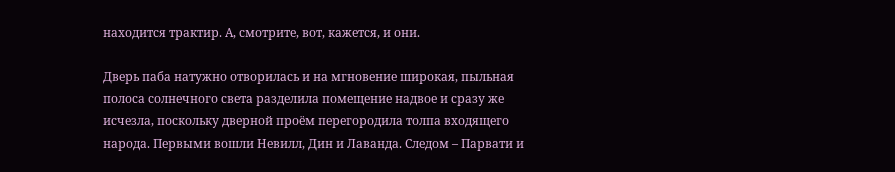находится трактир. А, смотрите, вот, кажется, и они.

Дверь паба натужно отворилась и на мгновение широкая, пыльная полоса солнечного света разделила помещение надвое и сразу же исчезла, поскольку дверной проём перегородила толпа входящего народа. Первыми вошли Невилл, Дин и Лаванда. Следом – Парвати и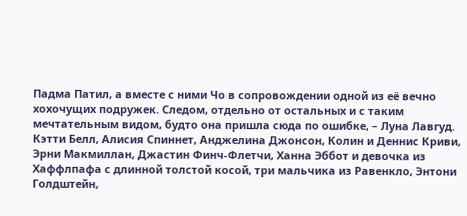Падма Патил, а вместе с ними Чо в сопровождении одной из её вечно хохочущих подружек. Следом, отдельно от остальных и с таким мечтательным видом, будто она пришла сюда по ошибке, – Луна Лавгуд. Кэтти Белл, Алисия Спиннет, Анджелина Джонсон, Колин и Деннис Криви, Эрни Макмиллан, Джастин Финч-Флетчи, Ханна Эббот и девочка из Хаффлпафа с длинной толстой косой, три мальчика из Равенкло, Энтони Голдштейн,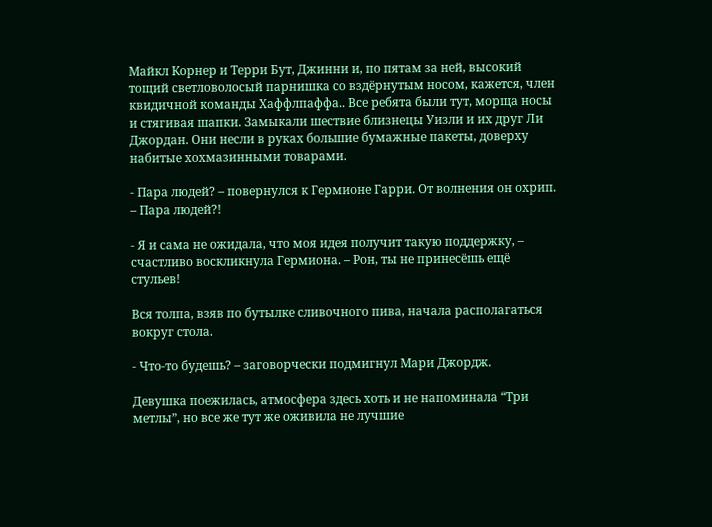Майкл Корнер и Терри Бут, Джинни и, по пятам за ней, высокий тощий светловолосый парнишка со вздёрнутым носом, кажется, член квидичной команды Хаффлпаффа.. Все ребята были тут, морща носы и стягивая шапки. Замыкали шествие близнецы Уизли и их друг Ли Джордан. Они несли в руках большие бумажные пакеты, доверху набитые хохмазинными товарами.

- Пара людей? – повернулся к Гермионе Гарри. От волнения он охрип. – Пара людей?!

- Я и сама не ожидала, что моя идея получит такую поддержку, – счастливо воскликнула Гермиона. – Рон, ты не принесёшь ещё стульев!

Вся толпа, взяв по бутылке сливочного пива, начала располагаться вокруг стола.

- Что-то будешь? – заговорчески подмигнул Мари Джордж.

Девушка поежилась, атмосфера здесь хоть и не напоминала “Три метлы”, но все же тут же оживила не лучшие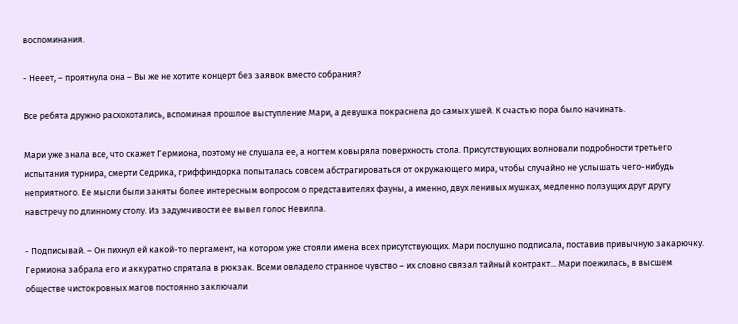воспоминания.

- Нееет, – проятнула она – Вы же не хотите концерт без заявок вместо собрания?

Все ребята дружно расхохотались, вспоминая прошлое выступление Мари, а девушка покраснела до самых ушей. К счастью пора было начинать.

Мари уже знала все, что скажет Гермиона, поэтому не слушала ее, а ногтем ковыряла поверхность стола. Присутствующих волновали подробности третьего испытания турнира, смерти Седрика, гриффиндорка попыталась совсем абстрагироваться от окружающего мира, чтобы случайно не услышать чего-нибудь неприятного. Ее мысли были заняты более интересным вопросом о представителях фауны, а именно, двух ленивых мушках, медленно ползущих друг другу навстречу по длинному столу. Из задумчивости ее вывел голос Невилла.

- Подписывай. – Он пихнул ей какой-то пергамент, на котором уже стояли имена всех присутствующих. Мари послушно подписала, поставив привычную закарючку. Гермиона забрала его и аккуратно спрятала в рюкзак. Всеми овладело странное чувство – их словно связал тайный контракт... Мари поежилась, в высшем обществе чистокровных магов постоянно заключали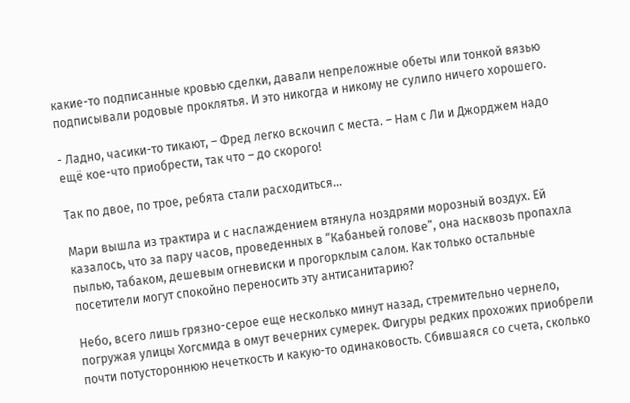какие-то подписанные кровью сделки, давали непреложные обеты или тонкой вязью подписывали родовые проклятья. И это никогда и никому не сулило ничего хорошего.

- Ладно, часики-то тикают, – Фред легко вскочил с места. – Нам с Ли и Джорджем надо ещё кое-что приобрести, так что – до скорого!

Так по двое, по трое, ребята стали расходиться...

Мари вышла из трактира и с наслаждением втянула ноздрями морозный воздух. Ей казалось, что за пару часов, проведенных в “Кабаньей голове”, она насквозь пропахла пылью, табаком, дешевым огневиски и прогорклым салом. Как только остальные посетители могут спокойно переносить эту антисанитарию?

Небо, всего лишь грязно-серое еще несколько минут назад, стремительно чернело, погружая улицы Хогсмида в омут вечерних сумерек. Фигуры редких прохожих приобрели почти потустороннюю нечеткость и какую-то одинаковость. Сбившаяся со счета, сколько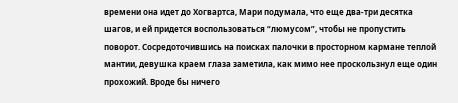времени она идет до Хогвартса, Мари подумала, что еще два-три десятка шагов, и ей придется воспользоваться “люмусом”, чтобы не пропустить поворот. Сосредоточившись на поисках палочки в просторном кармане теплой мантии, девушка краем глаза заметила, как мимо нее проскользнул еще один прохожий. Вроде бы ничего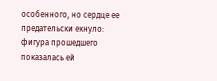особенного, но сердце ее предательски екнуло: фигура прошедшего показалась ей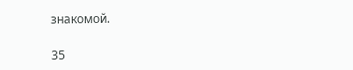знакомой.

35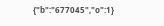{"b":"677045","o":1}